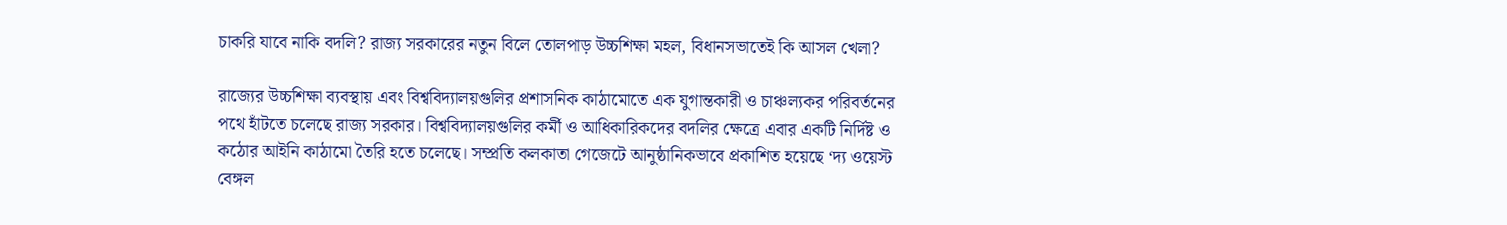চাকরি যাবে নাকি বদলি? রাজ্য সরকারের নতুন বিলে তোলপাড় উচ্চশিক্ষা মহল, বিধানসভাতেই কি আসল খেলা?

রাজ্যের উচ্চশিক্ষা ব্যবস্থায় এবং বিশ্ববিদ্যালয়গুলির প্রশাসনিক কাঠামোতে এক যুগান্তকারী ও চাঞ্চল্যকর পরিবর্তনের পথে হাঁটতে চলেছে রাজ্য সরকার। বিশ্ববিদ্যালয়গুলির কর্মী ও আধিকারিকদের বদলির ক্ষেত্রে এবার একটি নির্দিষ্ট ও কঠোর আইনি কাঠামো তৈরি হতে চলেছে। সম্প্রতি কলকাতা গেজেটে আনুষ্ঠানিকভাবে প্রকাশিত হয়েছে ‘দ্য ওয়েস্ট বেঙ্গল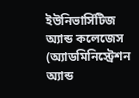ইউনিভার্সিটিজ অ্যান্ড কলেজেস (অ্যাডমিনিস্ট্রেশন অ্যান্ড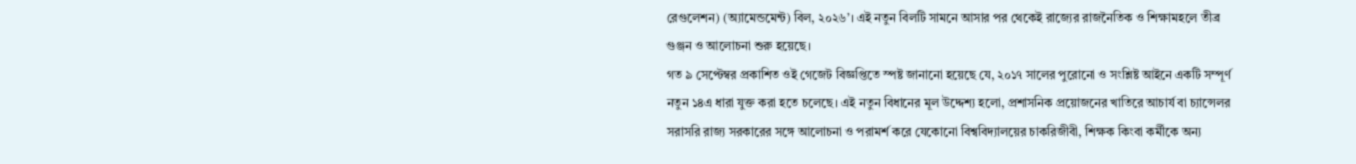রেগুলেশন) (অ্যামেন্ডমেন্ট) বিল, ২০২৬’। এই নতুন বিলটি সামনে আসার পর থেকেই রাজ্যের রাজনৈতিক ও শিক্ষামহলে তীব্র গুঞ্জন ও আলোচনা শুরু হয়েছে।
গত ৯ সেপ্টেম্বর প্রকাশিত ওই গেজেট বিজ্ঞপ্তিতে স্পষ্ট জানানো হয়েছে যে, ২০১৭ সালের পুরোনো ও সংশ্লিষ্ট আইনে একটি সম্পূর্ণ নতুন ১৪এ ধারা যুক্ত করা হতে চলেছে। এই নতুন বিধানের মূল উদ্দেশ্য হলো, প্রশাসনিক প্রয়োজনের খাতিরে আচার্য বা চ্যান্সেলর সরাসরি রাজ্য সরকারের সঙ্গে আলোচনা ও পরামর্শ করে যেকোনো বিশ্ববিদ্যালয়ের চাকরিজীবী, শিক্ষক কিংবা কর্মীকে অন্য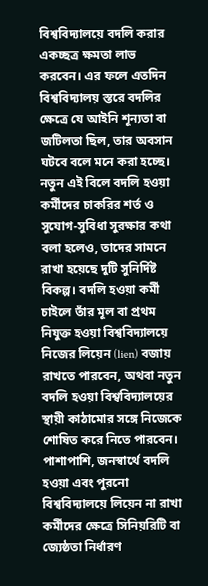বিশ্ববিদ্যালয়ে বদলি করার একচ্ছত্র ক্ষমতা লাভ করবেন। এর ফলে এতদিন বিশ্ববিদ্যালয় স্তরে বদলির ক্ষেত্রে যে আইনি শূন্যতা বা জটিলতা ছিল, তার অবসান ঘটবে বলে মনে করা হচ্ছে।
নতুন এই বিলে বদলি হওয়া কর্মীদের চাকরির শর্ত ও সুযোগ-সুবিধা সুরক্ষার কথা বলা হলেও, তাদের সামনে রাখা হয়েছে দুটি সুনির্দিষ্ট বিকল্প। বদলি হওয়া কর্মী চাইলে তাঁর মূল বা প্রথম নিযুক্ত হওয়া বিশ্ববিদ্যালয়ে নিজের লিয়েন (lien) বজায় রাখতে পারবেন, অথবা নতুন বদলি হওয়া বিশ্ববিদ্যালয়ের স্থায়ী কাঠামোর সঙ্গে নিজেকে শোষিত করে নিতে পারবেন। পাশাপাশি, জনস্বার্থে বদলি হওয়া এবং পুরনো বিশ্ববিদ্যালয়ে লিয়েন না রাখা কর্মীদের ক্ষেত্রে সিনিয়রিটি বা জ্যেষ্ঠতা নির্ধারণ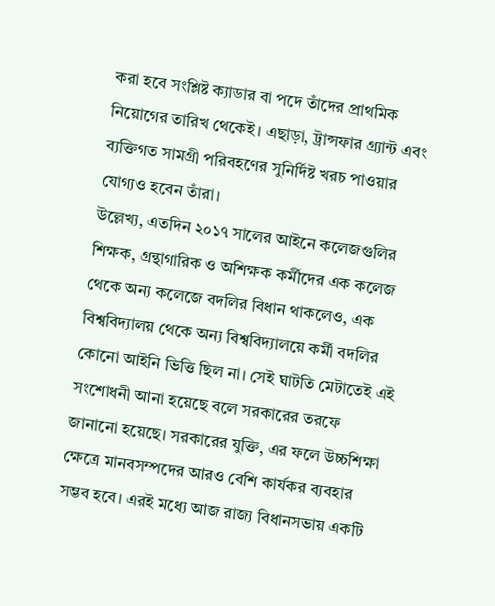করা হবে সংশ্লিষ্ট ক্যাডার বা পদে তাঁদের প্রাথমিক নিয়োগের তারিখ থেকেই। এছাড়া, ট্রান্সফার গ্র্যান্ট এবং ব্যক্তিগত সামগ্রী পরিবহণের সুনির্দিষ্ট খরচ পাওয়ার যোগ্যও হবেন তাঁরা।
উল্লেখ্য, এতদিন ২০১৭ সালের আইনে কলেজগুলির শিক্ষক, গ্রন্থাগারিক ও অশিক্ষক কর্মীদের এক কলেজ থেকে অন্য কলেজে বদলির বিধান থাকলেও, এক বিশ্ববিদ্যালয় থেকে অন্য বিশ্ববিদ্যালয়ে কর্মী বদলির কোনো আইনি ভিত্তি ছিল না। সেই ঘাটতি মেটাতেই এই সংশোধনী আনা হয়েছে বলে সরকারের তরফে জানানো হয়েছে। সরকারের যুক্তি, এর ফলে উচ্চশিক্ষা ক্ষেত্রে মানবসম্পদের আরও বেশি কার্যকর ব্যবহার সম্ভব হবে। এরই মধ্যে আজ রাজ্য বিধানসভায় একটি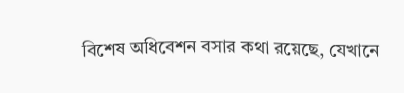বিশেষ অধিবেশন বসার কথা রয়েছে, যেখানে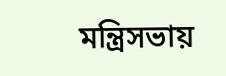মন্ত্রিসভায়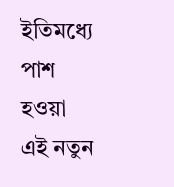ইতিমধ্যে পাশ হওয়া এই নতুন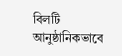বিলটি আনুষ্ঠানিকভাবে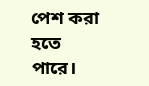পেশ করা হতে পারে।